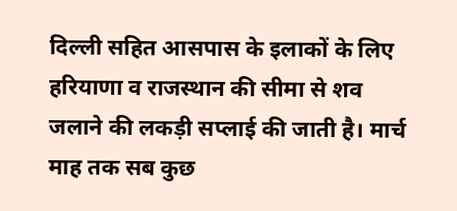दिल्ली सहित आसपास के इलाकों के लिए हरियाणा व राजस्थान की सीमा से शव जलाने की लकड़ी सप्लाई की जाती है। मार्च माह तक सब कुछ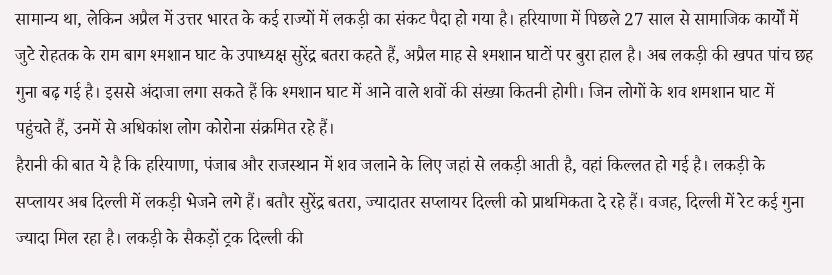सामान्य था, लेकिन अप्रैल में उत्तर भारत के कई राज्यों में लकड़ी का संकट पैदा हो गया है। हरियाणा में पिछले 27 साल से सामाजिक कार्यों में जुटे रोहतक के राम बाग श्मशान घाट के उपाध्यक्ष सुरेंद्र बतरा कहते हैं, अप्रैल माह से श्मशान घाटों पर बुरा हाल है। अब लकड़ी की खपत पांच छह गुना बढ़ गई है। इससे अंदाजा लगा सकते हैं कि श्मशान घाट में आने वाले शवों की संख्या कितनी होगी। जिन लोगों के शव शमशान घाट में पहुंचते हैं, उनमें से अधिकांश लोग कोरोना संक्रमित रहे हैं।
हैरानी की बात ये है कि हरियाणा, पंजाब और राजस्थान में शव जलाने के लिए जहां से लकड़ी आती है, वहां किल्लत हो गई है। लकड़ी के सप्लायर अब दिल्ली में लकड़ी भेजने लगे हैं। बतौर सुरेंद्र बतरा, ज्यादातर सप्लायर दिल्ली को प्राथमिकता दे रहे हैं। वजह, दिल्ली में रेट कई गुना ज्यादा मिल रहा है। लकड़ी के सैकड़ों ट्रक दिल्ली की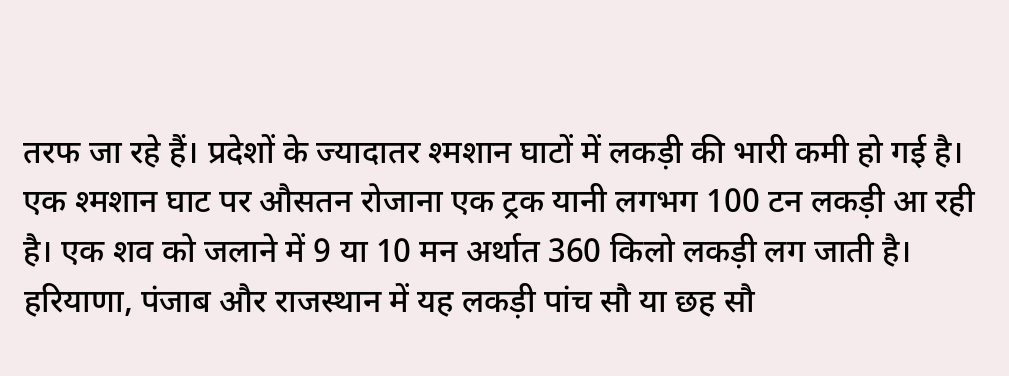तरफ जा रहे हैं। प्रदेशों के ज्यादातर श्मशान घाटों में लकड़ी की भारी कमी हो गई है।
एक श्मशान घाट पर औसतन रोजाना एक ट्रक यानी लगभग 100 टन लकड़ी आ रही है। एक शव को जलाने में 9 या 10 मन अर्थात 360 किलो लकड़ी लग जाती है। हरियाणा, पंजाब और राजस्थान में यह लकड़ी पांच सौ या छह सौ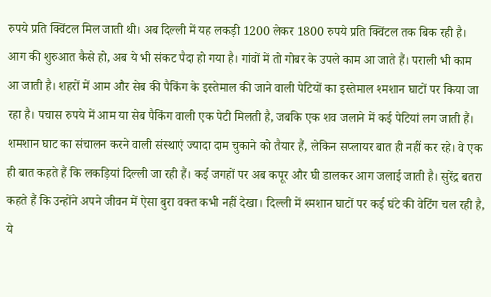रुपये प्रति क्विंटल मिल जाती थी। अब दिल्ली में यह लकड़ी 1200 लेकर 1800 रुपये प्रति क्विंटल तक बिक रही है। आग की शुरुआत कैसे हो, अब ये भी संकट पैदा हो गया है। गांवों में तो गोबर के उपले काम आ जाते हैं। पराली भी काम आ जाती है। शहरों में आम और सेब की पैकिंग के इस्तेमाल की जाने वाली पेटियों का इस्तेमाल श्मशान घाटों पर किया जा रहा है। पचास रुपये में आम या सेब पैकिंग वाली एक पेटी मिलती है, जबकि एक शव जलाने में कई पेटियां लग जाती हैं।
शमशान घाट का संचालन करने वाली संस्थाएं ज्यादा दाम चुकाने को तैयार हैं, लेकिन सप्लायर बात ही नहीं कर रहे। वे एक ही बात कहते हैं कि लकड़ियां दिल्ली जा रही हैं। कई जगहों पर अब कपूर और घी डालकर आग जलाई जाती है। सुरेंद्र बतरा कहते हैं कि उन्होंने अपने जीवन में ऐसा बुरा वक्त कभी नहीं देखा। दिल्ली में श्मशान घाटों पर कई घंटे की वेटिंग चल रही है, ये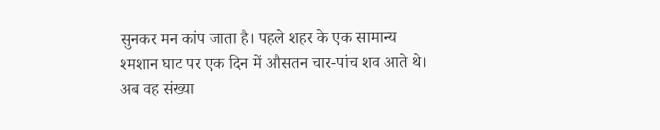सुनकर मन कांप जाता है। पहले शहर के एक सामान्य श्मशान घाट पर एक दिन में औसतन चार-पांच शव आते थे। अब वह संख्या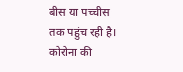बीस या पच्चीस तक पहुंच रही है। कोरोना की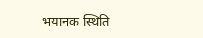भयानक स्थिति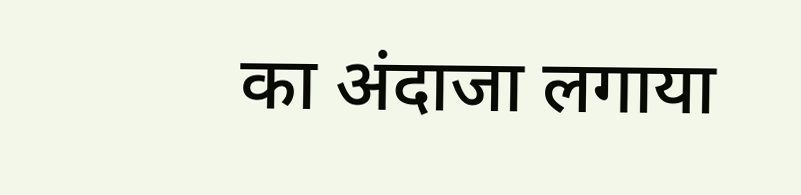का अंदाजा लगाया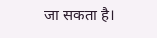जा सकता है।